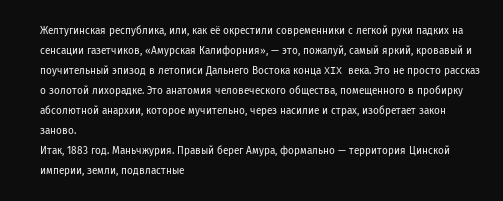Желтугинская республика, или, как её окрестили современники с легкой руки падких на сенсации газетчиков, «Амурская Калифорния», — это, пожалуй, самый яркий, кровавый и поучительный эпизод в летописи Дальнего Востока конца XIX века. Это не просто рассказ о золотой лихорадке. Это анатомия человеческого общества, помещенного в пробирку абсолютной анархии, которое мучительно, через насилие и страх, изобретает закон заново.
Итак, 1883 год. Маньчжурия. Правый берег Амура, формально — территория Цинской империи, земли, подвластные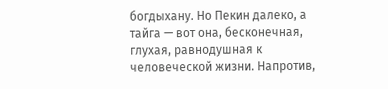богдыхану. Но Пекин далеко, а тайга — вот она, бесконечная, глухая, равнодушная к человеческой жизни. Напротив,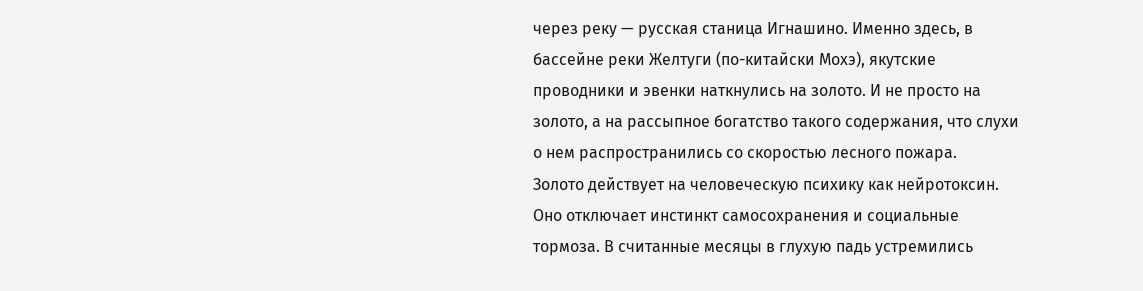через реку — русская станица Игнашино. Именно здесь, в бассейне реки Желтуги (по-китайски Мохэ), якутские проводники и эвенки наткнулись на золото. И не просто на золото, а на рассыпное богатство такого содержания, что слухи о нем распространились со скоростью лесного пожара.
Золото действует на человеческую психику как нейротоксин. Оно отключает инстинкт самосохранения и социальные тормоза. В считанные месяцы в глухую падь устремились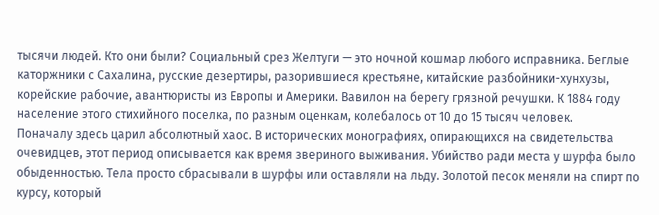тысячи людей. Кто они были? Социальный срез Желтуги — это ночной кошмар любого исправника. Беглые каторжники с Сахалина, русские дезертиры, разорившиеся крестьяне, китайские разбойники-хунхузы, корейские рабочие, авантюристы из Европы и Америки. Вавилон на берегу грязной речушки. К 1884 году население этого стихийного поселка, по разным оценкам, колебалось от 10 до 15 тысяч человек.
Поначалу здесь царил абсолютный хаос. В исторических монографиях, опирающихся на свидетельства очевидцев, этот период описывается как время звериного выживания. Убийство ради места у шурфа было обыденностью. Тела просто сбрасывали в шурфы или оставляли на льду. Золотой песок меняли на спирт по курсу, который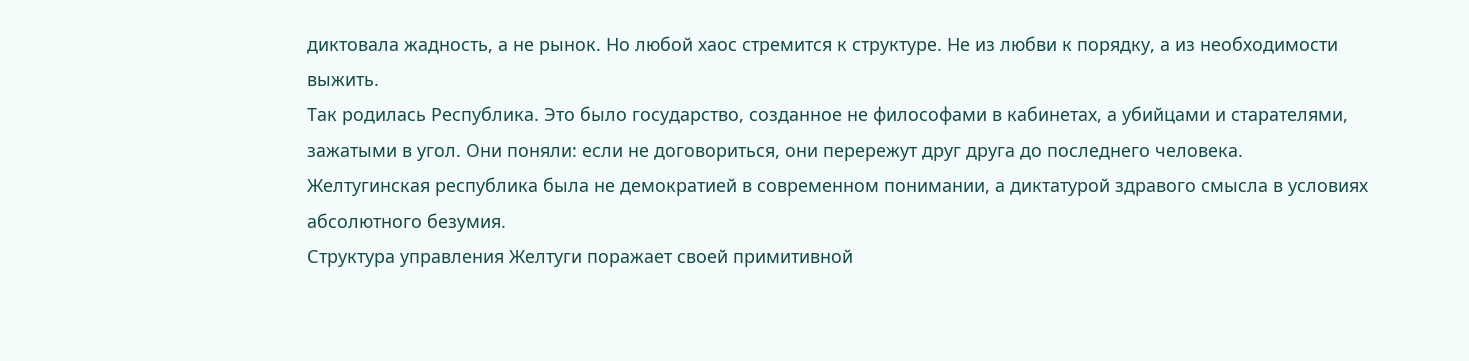диктовала жадность, а не рынок. Но любой хаос стремится к структуре. Не из любви к порядку, а из необходимости выжить.
Так родилась Республика. Это было государство, созданное не философами в кабинетах, а убийцами и старателями, зажатыми в угол. Они поняли: если не договориться, они перережут друг друга до последнего человека.
Желтугинская республика была не демократией в современном понимании, а диктатурой здравого смысла в условиях абсолютного безумия.
Структура управления Желтуги поражает своей примитивной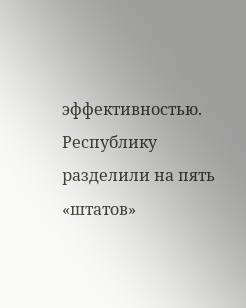эффективностью. Республику разделили на пять «штатов»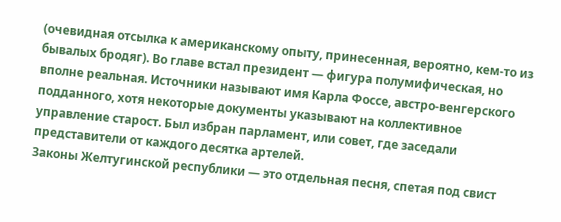(очевидная отсылка к американскому опыту, принесенная, вероятно, кем-то из бывалых бродяг). Во главе встал президент — фигура полумифическая, но вполне реальная. Источники называют имя Карла Фоссе, австро-венгерского подданного, хотя некоторые документы указывают на коллективное управление старост. Был избран парламент, или совет, где заседали представители от каждого десятка артелей.
Законы Желтугинской республики — это отдельная песня, спетая под свист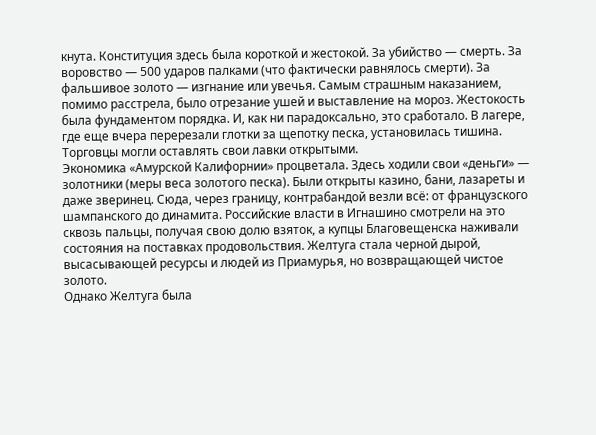кнута. Конституция здесь была короткой и жестокой. За убийство — смерть. За воровство — 500 ударов палками (что фактически равнялось смерти). За фальшивое золото — изгнание или увечья. Самым страшным наказанием, помимо расстрела, было отрезание ушей и выставление на мороз. Жестокость была фундаментом порядка. И, как ни парадоксально, это сработало. В лагере, где еще вчера перерезали глотки за щепотку песка, установилась тишина. Торговцы могли оставлять свои лавки открытыми.
Экономика «Амурской Калифорнии» процветала. Здесь ходили свои «деньги» — золотники (меры веса золотого песка). Были открыты казино, бани, лазареты и даже зверинец. Сюда, через границу, контрабандой везли всё: от французского шампанского до динамита. Российские власти в Игнашино смотрели на это сквозь пальцы, получая свою долю взяток, а купцы Благовещенска наживали состояния на поставках продовольствия. Желтуга стала черной дырой, высасывающей ресурсы и людей из Приамурья, но возвращающей чистое золото.
Однако Желтуга была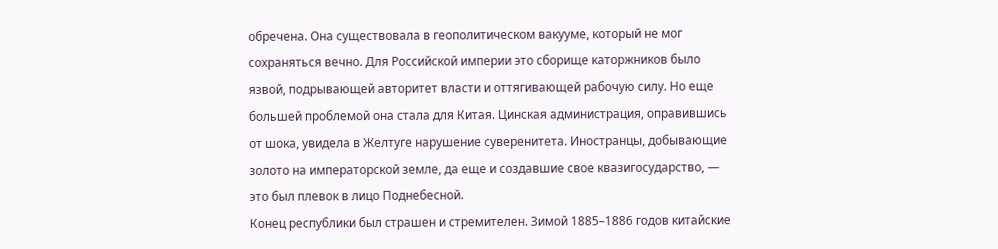обречена. Она существовала в геополитическом вакууме, который не мог сохраняться вечно. Для Российской империи это сборище каторжников было язвой, подрывающей авторитет власти и оттягивающей рабочую силу. Но еще большей проблемой она стала для Китая. Цинская администрация, оправившись от шока, увидела в Желтуге нарушение суверенитета. Иностранцы, добывающие золото на императорской земле, да еще и создавшие свое квазигосударство, — это был плевок в лицо Поднебесной.
Конец республики был страшен и стремителен. Зимой 1885–1886 годов китайские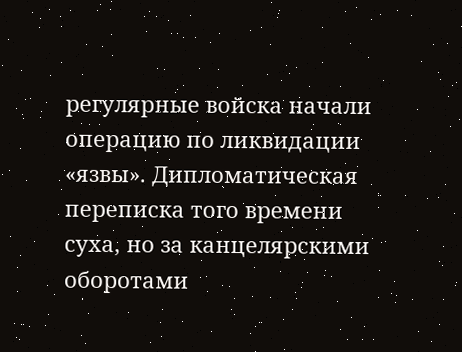регулярные войска начали операцию по ликвидации «язвы». Дипломатическая переписка того времени суха, но за канцелярскими оборотами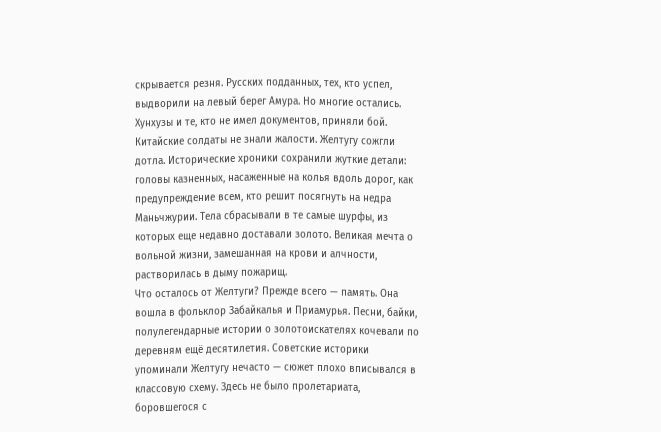скрывается резня. Русских подданных, тех, кто успел, выдворили на левый берег Амура. Но многие остались. Хунхузы и те, кто не имел документов, приняли бой.
Китайские солдаты не знали жалости. Желтугу сожгли дотла. Исторические хроники сохранили жуткие детали: головы казненных, насаженные на колья вдоль дорог, как предупреждение всем, кто решит посягнуть на недра Маньчжурии. Тела сбрасывали в те самые шурфы, из которых еще недавно доставали золото. Великая мечта о вольной жизни, замешанная на крови и алчности, растворилась в дыму пожарищ.
Что осталось от Желтуги? Прежде всего — память. Она вошла в фольклор Забайкалья и Приамурья. Песни, байки, полулегендарные истории о золотоискателях кочевали по деревням ещё десятилетия. Советские историки упоминали Желтугу нечасто — сюжет плохо вписывался в классовую схему. Здесь не было пролетариата, боровшегося с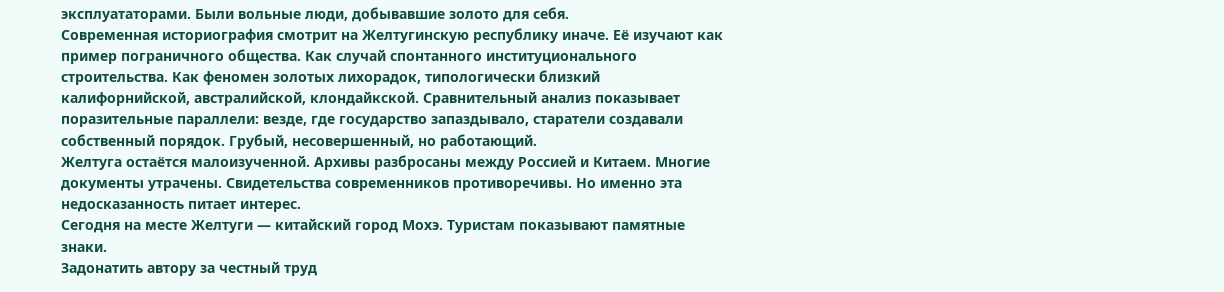эксплуататорами. Были вольные люди, добывавшие золото для себя.
Современная историография смотрит на Желтугинскую республику иначе. Её изучают как пример пограничного общества. Как случай спонтанного институционального строительства. Как феномен золотых лихорадок, типологически близкий калифорнийской, австралийской, клондайкской. Сравнительный анализ показывает поразительные параллели: везде, где государство запаздывало, старатели создавали собственный порядок. Грубый, несовершенный, но работающий.
Желтуга остаётся малоизученной. Архивы разбросаны между Россией и Китаем. Многие документы утрачены. Свидетельства современников противоречивы. Но именно эта недосказанность питает интерес.
Сегодня на месте Желтуги — китайский город Мохэ. Туристам показывают памятные знаки.
Задонатить автору за честный труд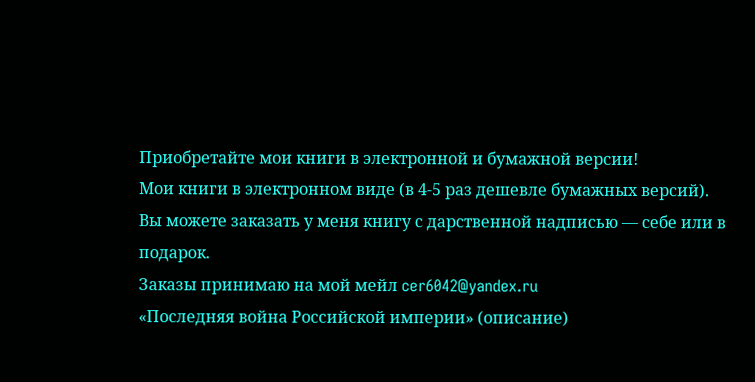Приобретайте мои книги в электронной и бумажной версии!
Мои книги в электронном виде (в 4-5 раз дешевле бумажных версий).
Вы можете заказать у меня книгу с дарственной надписью — себе или в подарок.
Заказы принимаю на мой мейл cer6042@yandex.ru
«Последняя война Российской империи» (описание)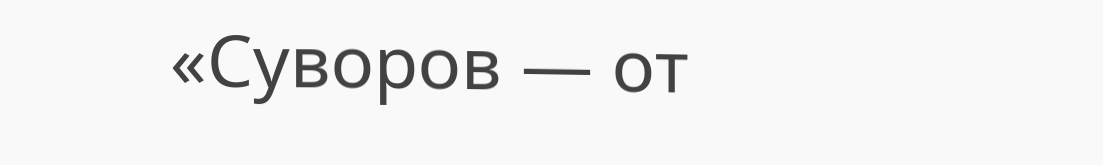«Суворов — от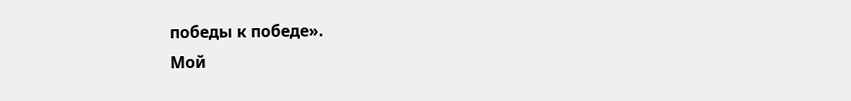победы к победе».
Мой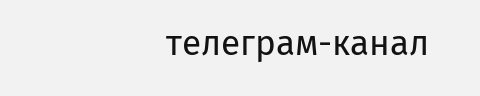телеграм-канал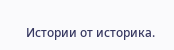Истории от историка.